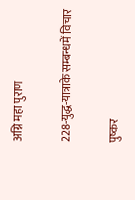अग्नि महा पुराण

228-युद्ध-यात्राके सम्बन्धमें विचार

पुष्कर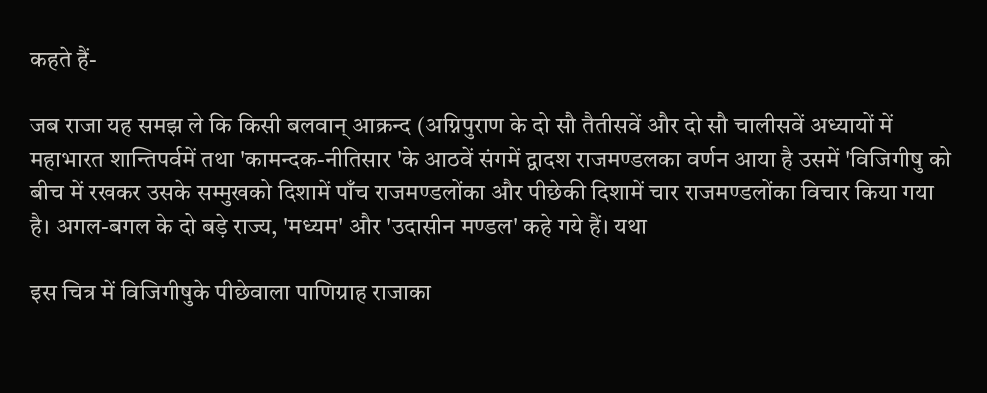कहते हैं-

जब राजा यह समझ ले कि किसी बलवान् आक्रन्द (अग्निपुराण के दो सौ तैतीसवें और दो सौ चालीसवें अध्यायों में महाभारत शान्तिपर्वमें तथा 'कामन्दक-नीतिसार 'के आठवें संगमें द्वादश राजमण्डलका वर्णन आया है उसमें 'विजिगीषु को बीच में रखकर उसके सम्मुखको दिशामें पाँच राजमण्डलोंका और पीछेकी दिशामें चार राजमण्डलोंका विचार किया गया है। अगल-बगल के दो बड़े राज्य, 'मध्यम' और 'उदासीन मण्डल' कहे गये हैं। यथा

इस चित्र में विजिगीषुके पीछेवाला पाणिग्राह राजाका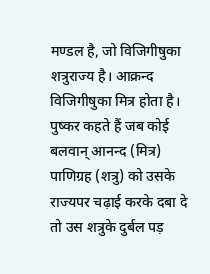मण्डल है, जो विजिगीषुका शत्रुराज्य है। आक्रन्द विजिगीषुका मित्र होता है। पुष्कर कहते हैं जब कोई बलवान् आनन्द (मित्र) पाणिग्रह (शत्रु) को उसके राज्यपर चढ़ाई करके दबा दे तो उस शत्रुके दुर्बल पड़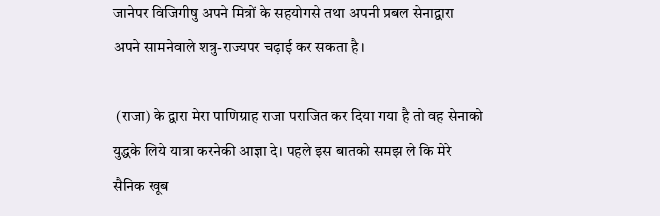जानेपर विजिगीषु अपने मित्रों के सहयोगसे तथा अपनी प्रबल सेनाद्वारा अपने सामनेवाले शत्रु-राज्यपर चढ़ाई कर सकता है।

 (राजा) के द्वारा मेरा पाणिग्राह राजा पराजित कर दिया गया है तो वह सेनाको युद्धके लिये यात्रा करनेकी आज्ञा दे। पहले इस बातको समझ ले कि मेरे सैनिक खूब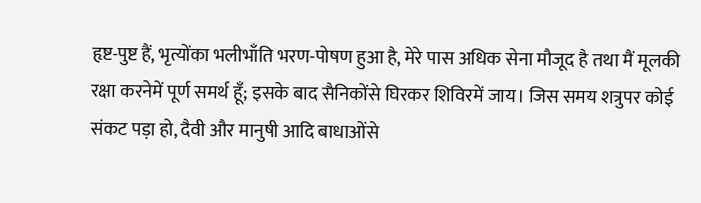हृष्ट-पुष्ट हैं, भृत्योंका भलीभाँति भरण-पोषण हुआ है, मेरे पास अधिक सेना मौजूद है तथा मैं मूलकी रक्षा करनेमें पूर्ण समर्थ हूँ; इसके बाद सैनिकोंसे घिरकर शिविरमें जाय। जिस समय शत्रुपर कोई संकट पड़ा हो, दैवी और मानुषी आदि बाधाओंसे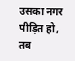उसका नगर पीड़ित हो, तब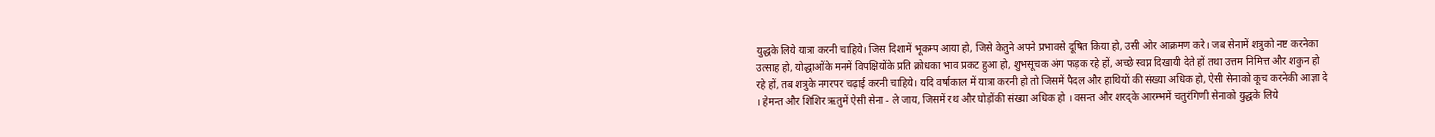युद्धके लिये यात्रा करनी चाहिये। जिस दिशामें भूकम्प आया हो, जिसे केतुने अपने प्रभावसे दूषित किया हो, उसी ओर आक्रमण करे। जब सेनामें शत्रुको नष्ट करनेका उत्साह हो, योद्धाओंके मनमें विपक्षियोंके प्रति क्रोधका भाव प्रकट हुआ हो, शुभसूचक अंग फड़क रहे हों, अच्छे स्वप्न दिखायी देते हों तथा उत्तम निमित्त और शकुन हो रहे हों, तब शत्रुके नगरपर चढ़ाई करनी चाहिये। यदि वर्षाकाल में यात्रा करनी हो तो जिसमें पैदल और हाथियों की संख्या अधिक हो, ऐसी सेनाको कूच करनेकी आज्ञा दे । हेमन्त और शिशिर ऋतुमें ऐसी सेना - ले जाय, जिसमें रथ और घोड़ोंकी संख्या अधिक हो । वसन्त और शरद्के आरम्भमें चतुरंगिणी सेनाको युद्धके लिये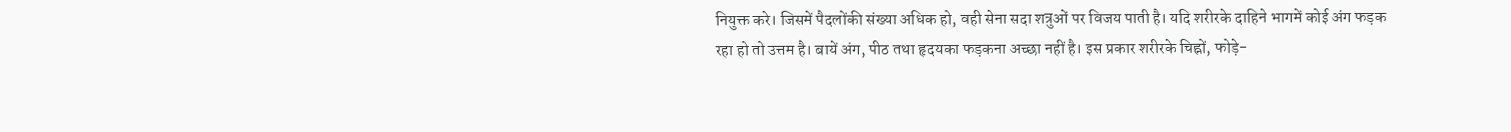नियुक्त करे। जिसमें पैदलोंकी संख्या अधिक हो, वही सेना सदा शत्रुओं पर विजय पाती है। यदि शरीरके दाहिने भागमें कोई अंग फड़क रहा हो तो उत्तम है। बायें अंग, पीठ तथा हृदयका फड़कना अच्छा नहीं है। इस प्रकार शरीरके चिह्नों, फोड़े-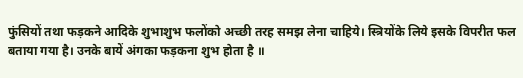फुंसियों तथा फड़कने आदिके शुभाशुभ फलोंको अच्छी तरह समझ लेना चाहिये। स्त्रियोंके लिये इसके विपरीत फल बताया गया है। उनके बायें अंगका फड़कना शुभ होता है ॥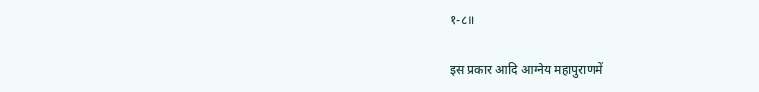१-८॥

इस प्रकार आदि आग्नेय महापुराणमें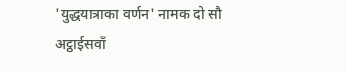'युद्धयात्राका वर्णन' नामक दो सौ अट्ठाईसवाँ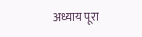अध्याय पूरा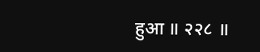हुआ ॥ २२८ ॥